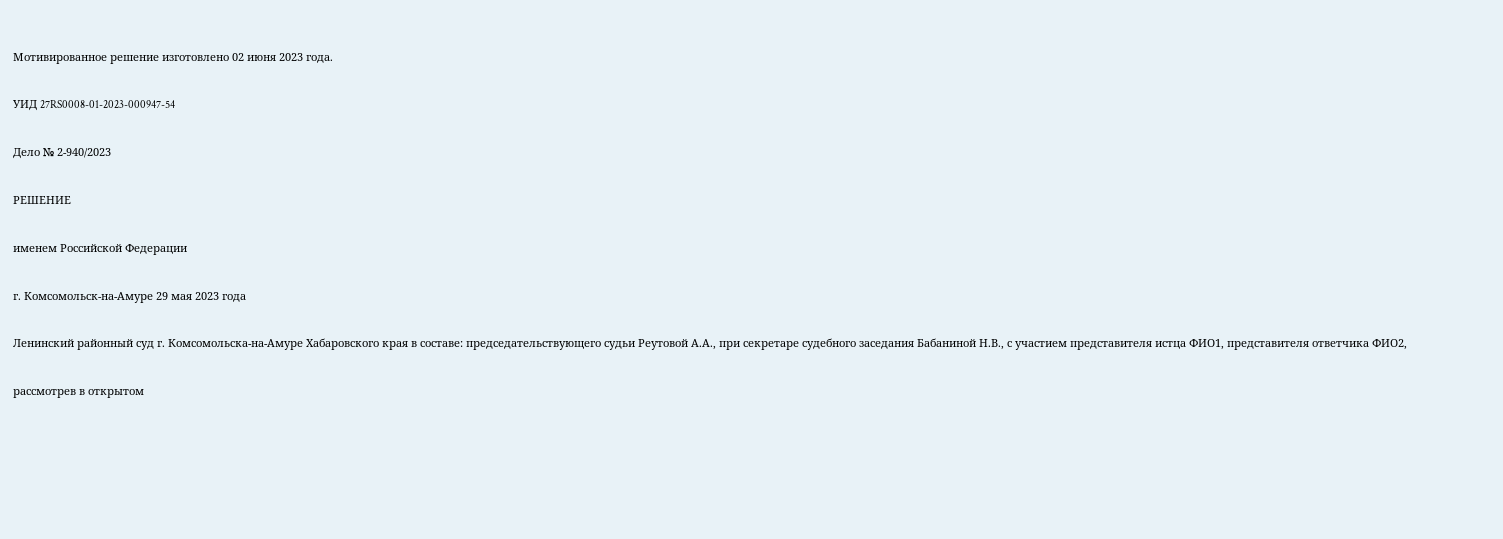Мотивированное решение изготовлено 02 июня 2023 года.

УИД 27RS0008-01-2023-000947-54

Дело № 2-940/2023

РЕШЕНИЕ

именем Российской Федерации

г. Комсомольск-на-Амуре 29 мая 2023 года

Ленинский районный суд г. Комсомольска-на-Амуре Хабаровского края в составе: председательствующего судьи Реутовой А.А., при секретаре судебного заседания Бабаниной Н.В., с участием представителя истца ФИО1, представителя ответчика ФИО2,

рассмотрев в открытом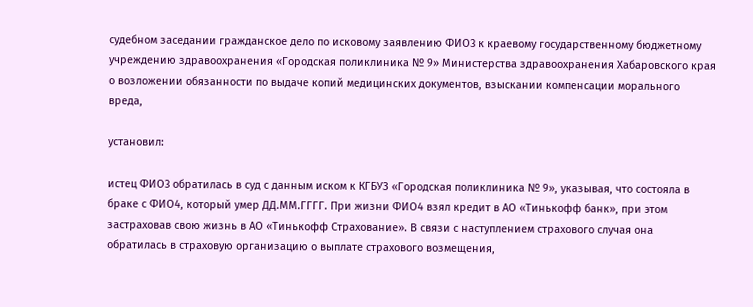судебном заседании гражданское дело по исковому заявлению ФИО3 к краевому государственному бюджетному учреждению здравоохранения «Городская поликлиника № 9» Министерства здравоохранения Хабаровского края о возложении обязанности по выдаче копий медицинских документов, взыскании компенсации морального вреда,

установил:

истец ФИО3 обратилась в суд с данным иском к КГБУЗ «Городская поликлиника № 9», указывая, что состояла в браке с ФИО4, который умер ДД.ММ.ГГГГ. При жизни ФИО4 взял кредит в АО «Тинькофф банк», при этом застраховав свою жизнь в АО «Тинькофф Страхование». В связи с наступлением страхового случая она обратилась в страховую организацию о выплате страхового возмещения,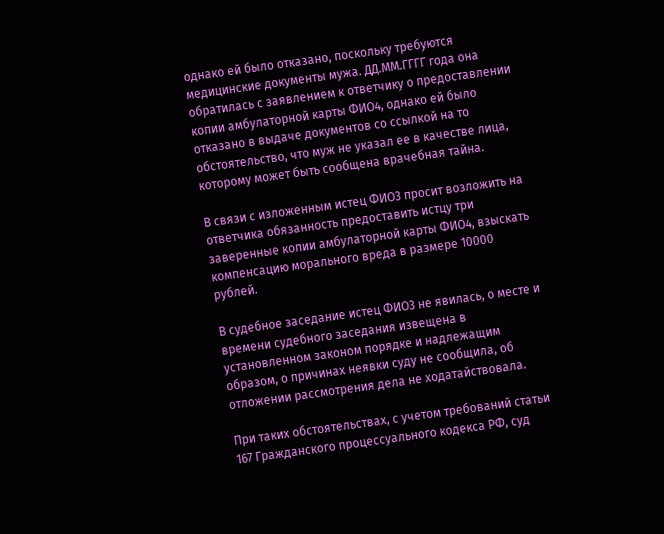однако ей было отказано, поскольку требуются медицинские документы мужа. ДД.ММ.ГГГГ года она обратилась с заявлением к ответчику о предоставлении копии амбулаторной карты ФИО4, однако ей было отказано в выдаче документов со ссылкой на то обстоятельство, что муж не указал ее в качестве лица, которому может быть сообщена врачебная тайна.

В связи с изложенным истец ФИО3 просит возложить на ответчика обязанность предоставить истцу три заверенные копии амбулаторной карты ФИО4, взыскать компенсацию морального вреда в размере 10000 рублей.

В судебное заседание истец ФИО3 не явилась, о месте и времени судебного заседания извещена в установленном законом порядке и надлежащим образом, о причинах неявки суду не сообщила, об отложении рассмотрения дела не ходатайствовала.

При таких обстоятельствах, с учетом требований статьи 167 Гражданского процессуального кодекса РФ, суд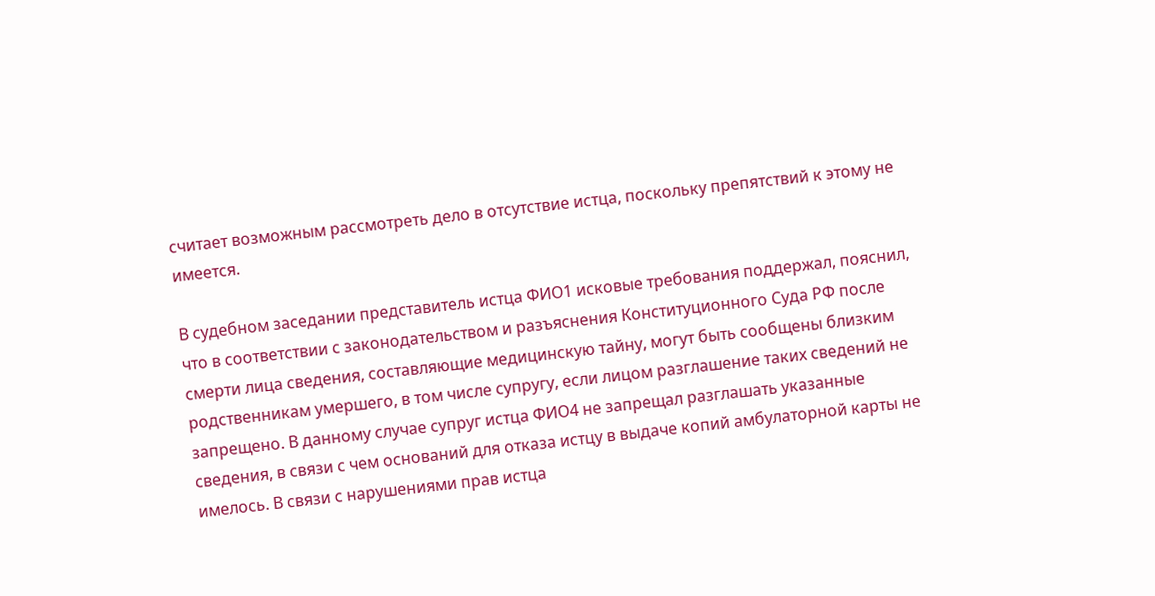считает возможным рассмотреть дело в отсутствие истца, поскольку препятствий к этому не имеется.

В судебном заседании представитель истца ФИО1 исковые требования поддержал, пояснил, что в соответствии с законодательством и разъяснения Конституционного Суда РФ после смерти лица сведения, составляющие медицинскую тайну, могут быть сообщены близким родственникам умершего, в том числе супругу, если лицом разглашение таких сведений не запрещено. В данному случае супруг истца ФИО4 не запрещал разглашать указанные сведения, в связи с чем оснований для отказа истцу в выдаче копий амбулаторной карты не имелось. В связи с нарушениями прав истца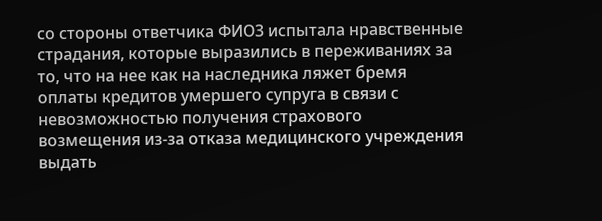со стороны ответчика ФИО3 испытала нравственные страдания, которые выразились в переживаниях за то, что на нее как на наследника ляжет бремя оплаты кредитов умершего супруга в связи с невозможностью получения страхового возмещения из-за отказа медицинского учреждения выдать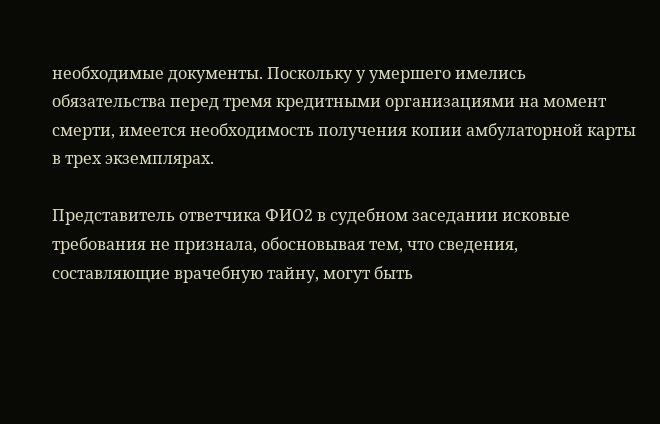необходимые документы. Поскольку у умершего имелись обязательства перед тремя кредитными организациями на момент смерти, имеется необходимость получения копии амбулаторной карты в трех экземплярах.

Представитель ответчика ФИО2 в судебном заседании исковые требования не признала, обосновывая тем, что сведения, составляющие врачебную тайну, могут быть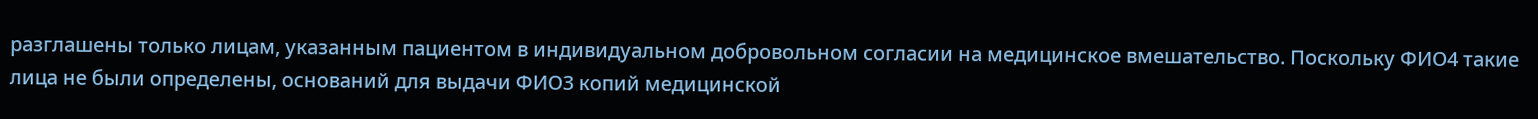разглашены только лицам, указанным пациентом в индивидуальном добровольном согласии на медицинское вмешательство. Поскольку ФИО4 такие лица не были определены, оснований для выдачи ФИО3 копий медицинской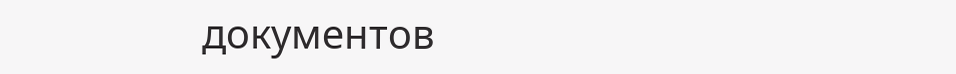документов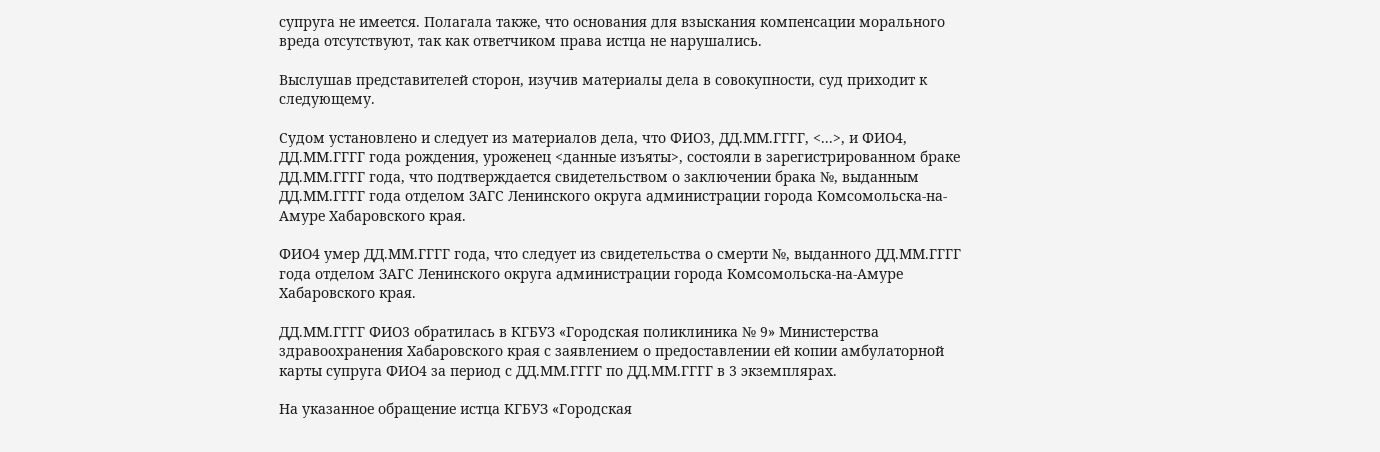супруга не имеется. Полагала также, что основания для взыскания компенсации морального вреда отсутствуют, так как ответчиком права истца не нарушались.

Выслушав представителей сторон, изучив материалы дела в совокупности, суд приходит к следующему.

Судом установлено и следует из материалов дела, что ФИО3, ДД.ММ.ГГГГ, <...>, и ФИО4, ДД.ММ.ГГГГ года рождения, уроженец <данные изъяты>, состояли в зарегистрированном браке ДД.ММ.ГГГГ года, что подтверждается свидетельством о заключении брака №, выданным ДД.ММ.ГГГГ года отделом ЗАГС Ленинского округа администрации города Комсомольска-на-Амуре Хабаровского края.

ФИО4 умер ДД.ММ.ГГГГ года, что следует из свидетельства о смерти №, выданного ДД.ММ.ГГГГ года отделом ЗАГС Ленинского округа администрации города Комсомольска-на-Амуре Хабаровского края.

ДД.ММ.ГГГГ ФИО3 обратилась в КГБУЗ «Городская поликлиника № 9» Министерства здравоохранения Хабаровского края с заявлением о предоставлении ей копии амбулаторной карты супруга ФИО4 за период с ДД.ММ.ГГГГ по ДД.ММ.ГГГГ в 3 экземплярах.

На указанное обращение истца КГБУЗ «Городская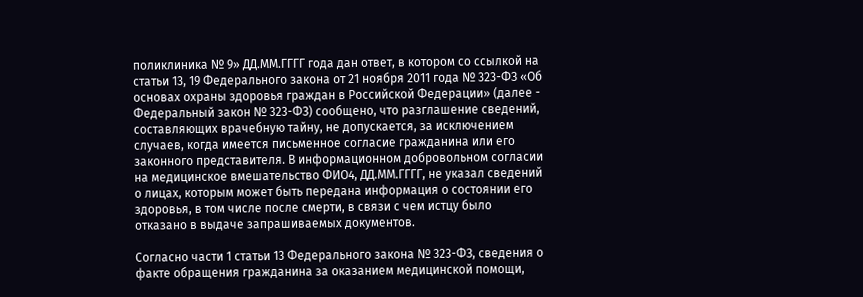поликлиника № 9» ДД.ММ.ГГГГ года дан ответ, в котором со ссылкой на статьи 13, 19 Федерального закона от 21 ноября 2011 года № 323-ФЗ «Об основах охраны здоровья граждан в Российской Федерации» (далее - Федеральный закон № 323-ФЗ) сообщено, что разглашение сведений, составляющих врачебную тайну, не допускается, за исключением случаев, когда имеется письменное согласие гражданина или его законного представителя. В информационном добровольном согласии на медицинское вмешательство ФИО4, ДД.ММ.ГГГГ, не указал сведений о лицах, которым может быть передана информация о состоянии его здоровья, в том числе после смерти, в связи с чем истцу было отказано в выдаче запрашиваемых документов.

Согласно части 1 статьи 13 Федерального закона № 323-ФЗ, сведения о факте обращения гражданина за оказанием медицинской помощи,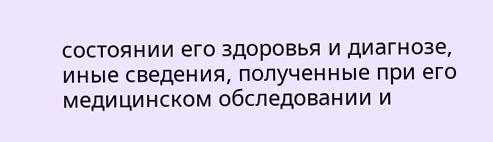состоянии его здоровья и диагнозе, иные сведения, полученные при его медицинском обследовании и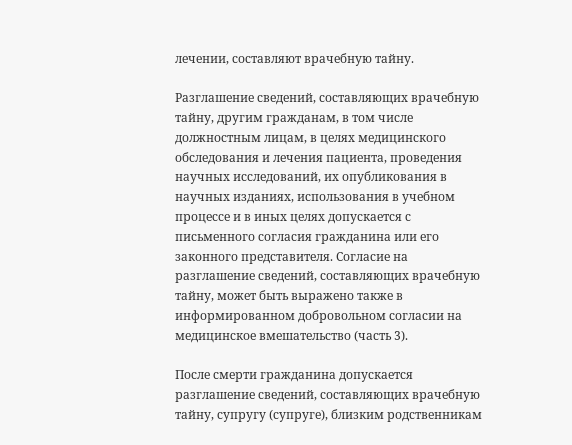лечении, составляют врачебную тайну.

Разглашение сведений, составляющих врачебную тайну, другим гражданам, в том числе должностным лицам, в целях медицинского обследования и лечения пациента, проведения научных исследований, их опубликования в научных изданиях, использования в учебном процессе и в иных целях допускается с письменного согласия гражданина или его законного представителя. Согласие на разглашение сведений, составляющих врачебную тайну, может быть выражено также в информированном добровольном согласии на медицинское вмешательство (часть 3).

После смерти гражданина допускается разглашение сведений, составляющих врачебную тайну, супругу (супруге), близким родственникам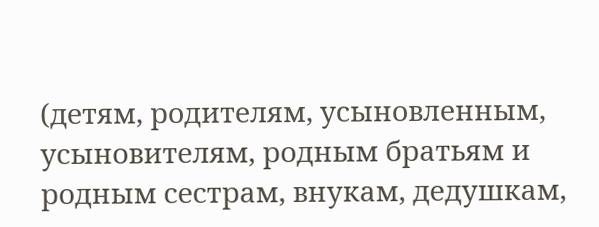(детям, родителям, усыновленным, усыновителям, родным братьям и родным сестрам, внукам, дедушкам,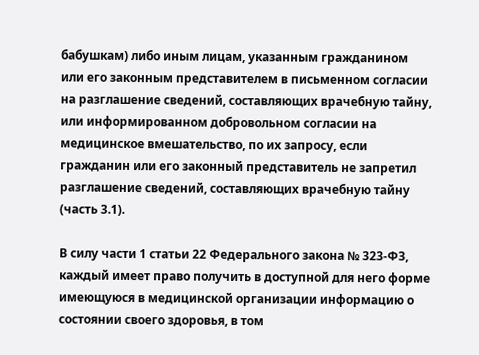бабушкам) либо иным лицам, указанным гражданином или его законным представителем в письменном согласии на разглашение сведений, составляющих врачебную тайну, или информированном добровольном согласии на медицинское вмешательство, по их запросу, если гражданин или его законный представитель не запретил разглашение сведений, составляющих врачебную тайну (часть 3.1).

В силу части 1 статьи 22 Федерального закона № 323-ФЗ, каждый имеет право получить в доступной для него форме имеющуюся в медицинской организации информацию о состоянии своего здоровья, в том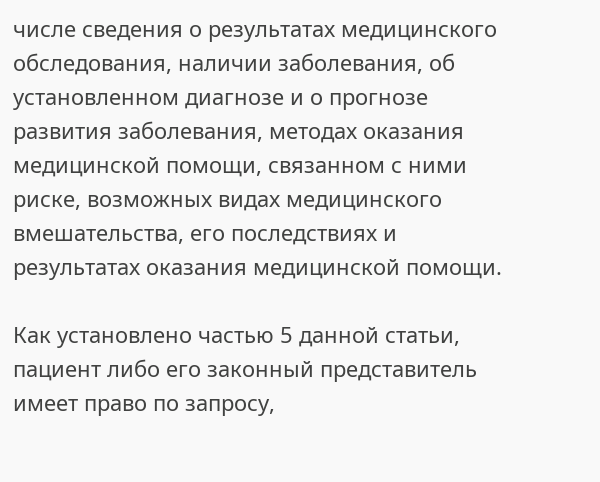числе сведения о результатах медицинского обследования, наличии заболевания, об установленном диагнозе и о прогнозе развития заболевания, методах оказания медицинской помощи, связанном с ними риске, возможных видах медицинского вмешательства, его последствиях и результатах оказания медицинской помощи.

Как установлено частью 5 данной статьи, пациент либо его законный представитель имеет право по запросу,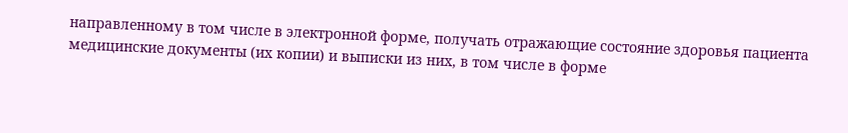направленному в том числе в электронной форме, получать отражающие состояние здоровья пациента медицинские документы (их копии) и выписки из них, в том числе в форме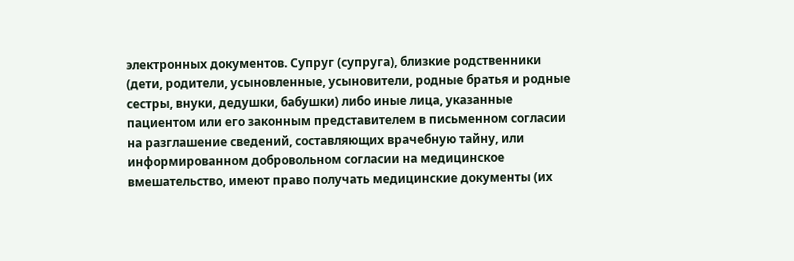электронных документов. Супруг (супруга), близкие родственники (дети, родители, усыновленные, усыновители, родные братья и родные сестры, внуки, дедушки, бабушки) либо иные лица, указанные пациентом или его законным представителем в письменном согласии на разглашение сведений, составляющих врачебную тайну, или информированном добровольном согласии на медицинское вмешательство, имеют право получать медицинские документы (их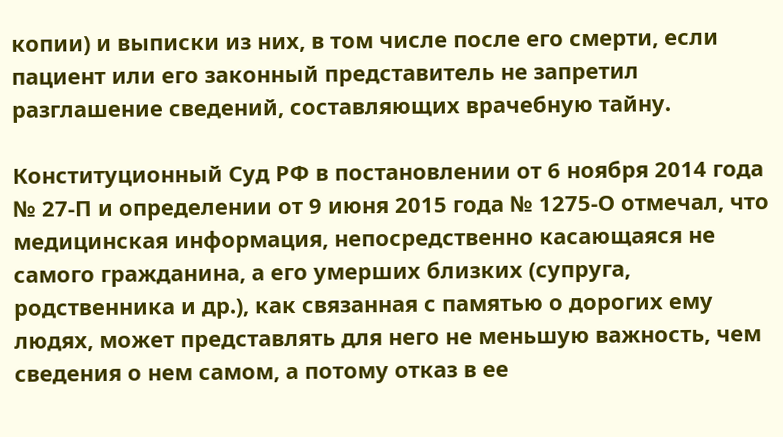копии) и выписки из них, в том числе после его смерти, если пациент или его законный представитель не запретил разглашение сведений, составляющих врачебную тайну.

Конституционный Суд РФ в постановлении от 6 ноября 2014 года № 27-П и определении от 9 июня 2015 года № 1275-О отмечал, что медицинская информация, непосредственно касающаяся не самого гражданина, а его умерших близких (супруга, родственника и др.), как связанная с памятью о дорогих ему людях, может представлять для него не меньшую важность, чем сведения о нем самом, а потому отказ в ее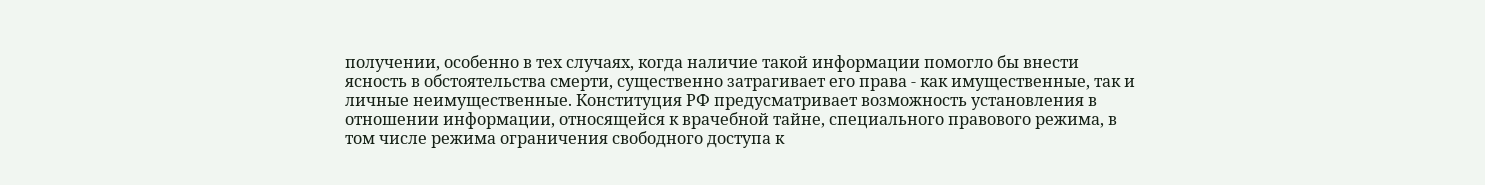получении, особенно в тех случаях, когда наличие такой информации помогло бы внести ясность в обстоятельства смерти, существенно затрагивает его права - как имущественные, так и личные неимущественные. Конституция РФ предусматривает возможность установления в отношении информации, относящейся к врачебной тайне, специального правового режима, в том числе режима ограничения свободного доступа к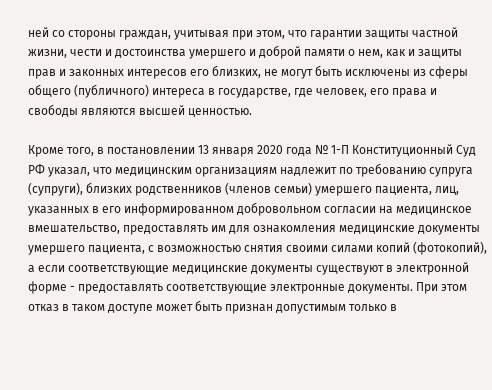ней со стороны граждан, учитывая при этом, что гарантии защиты частной жизни, чести и достоинства умершего и доброй памяти о нем, как и защиты прав и законных интересов его близких, не могут быть исключены из сферы общего (публичного) интереса в государстве, где человек, его права и свободы являются высшей ценностью.

Кроме того, в постановлении 13 января 2020 года № 1-П Конституционный Суд РФ указал, что медицинским организациям надлежит по требованию супруга (супруги), близких родственников (членов семьи) умершего пациента, лиц, указанных в его информированном добровольном согласии на медицинское вмешательство, предоставлять им для ознакомления медицинские документы умершего пациента, с возможностью снятия своими силами копий (фотокопий), а если соответствующие медицинские документы существуют в электронной форме - предоставлять соответствующие электронные документы. При этом отказ в таком доступе может быть признан допустимым только в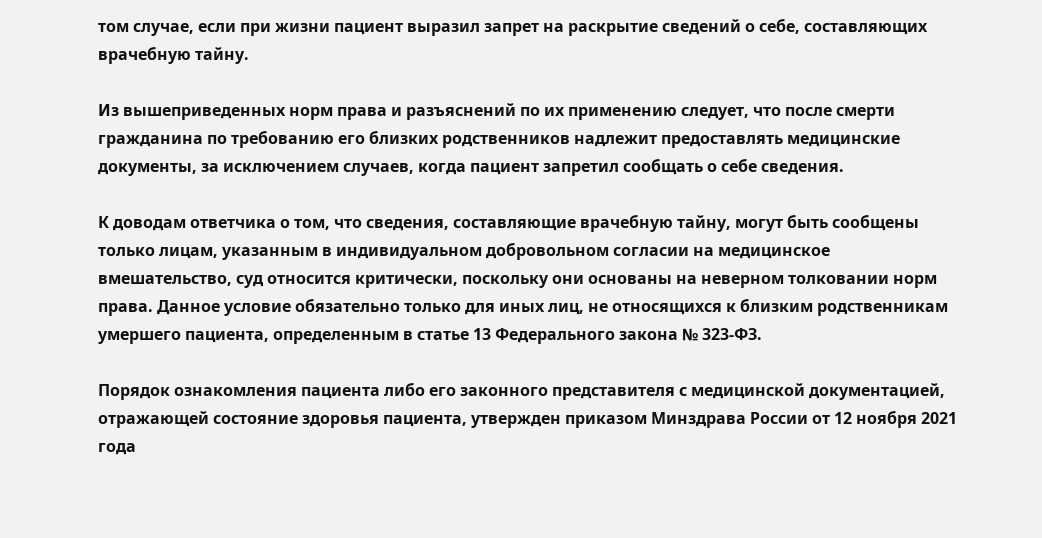том случае, если при жизни пациент выразил запрет на раскрытие сведений о себе, составляющих врачебную тайну.

Из вышеприведенных норм права и разъяснений по их применению следует, что после смерти гражданина по требованию его близких родственников надлежит предоставлять медицинские документы, за исключением случаев, когда пациент запретил сообщать о себе сведения.

К доводам ответчика о том, что сведения, составляющие врачебную тайну, могут быть сообщены только лицам, указанным в индивидуальном добровольном согласии на медицинское вмешательство, суд относится критически, поскольку они основаны на неверном толковании норм права. Данное условие обязательно только для иных лиц, не относящихся к близким родственникам умершего пациента, определенным в статье 13 Федерального закона № 323-ФЗ.

Порядок ознакомления пациента либо его законного представителя с медицинской документацией, отражающей состояние здоровья пациента, утвержден приказом Минздрава России от 12 ноября 2021 года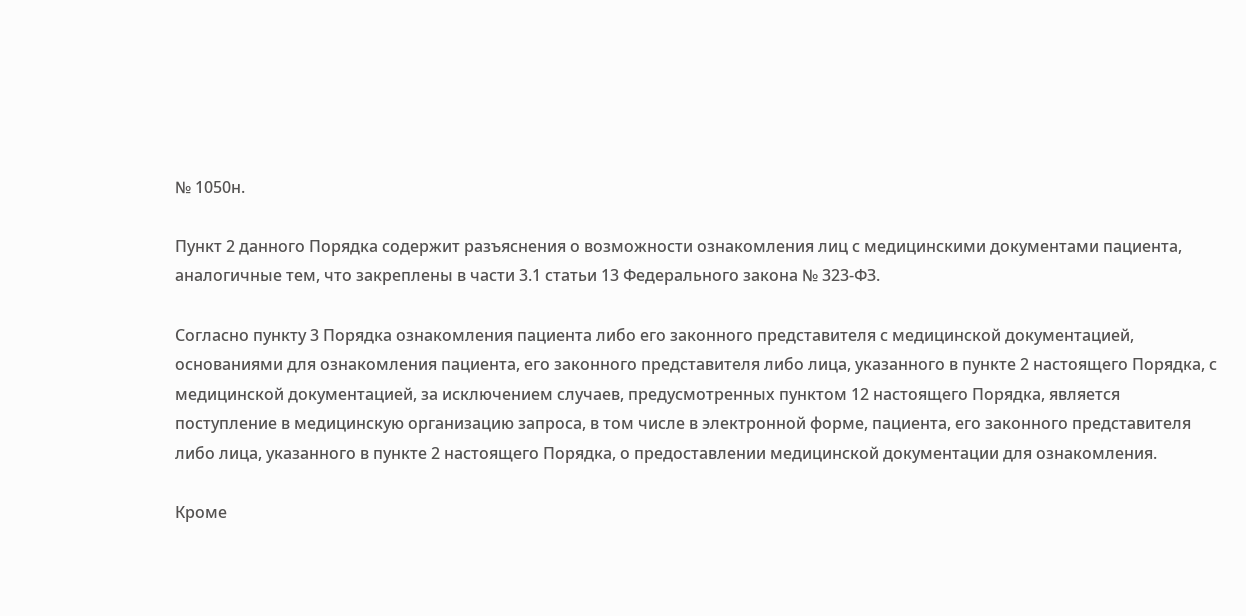№ 1050н.

Пункт 2 данного Порядка содержит разъяснения о возможности ознакомления лиц с медицинскими документами пациента, аналогичные тем, что закреплены в части 3.1 статьи 13 Федерального закона № 323-ФЗ.

Согласно пункту 3 Порядка ознакомления пациента либо его законного представителя с медицинской документацией, основаниями для ознакомления пациента, его законного представителя либо лица, указанного в пункте 2 настоящего Порядка, с медицинской документацией, за исключением случаев, предусмотренных пунктом 12 настоящего Порядка, является поступление в медицинскую организацию запроса, в том числе в электронной форме, пациента, его законного представителя либо лица, указанного в пункте 2 настоящего Порядка, о предоставлении медицинской документации для ознакомления.

Кроме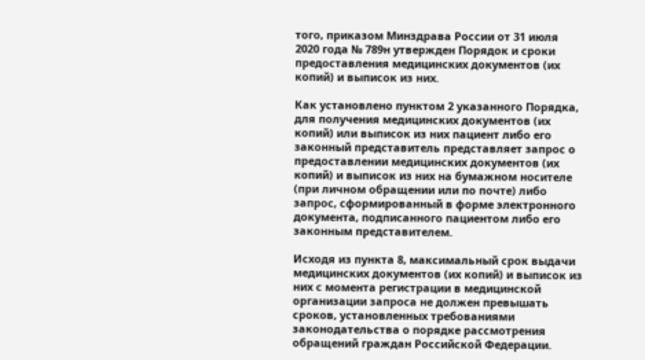того, приказом Минздрава России от 31 июля 2020 года № 789н утвержден Порядок и сроки предоставления медицинских документов (их копий) и выписок из них.

Как установлено пунктом 2 указанного Порядка, для получения медицинских документов (их копий) или выписок из них пациент либо его законный представитель представляет запрос о предоставлении медицинских документов (их копий) и выписок из них на бумажном носителе (при личном обращении или по почте) либо запрос, сформированный в форме электронного документа, подписанного пациентом либо его законным представителем.

Исходя из пункта 8, максимальный срок выдачи медицинских документов (их копий) и выписок из них с момента регистрации в медицинской организации запроса не должен превышать сроков, установленных требованиями законодательства о порядке рассмотрения обращений граждан Российской Федерации.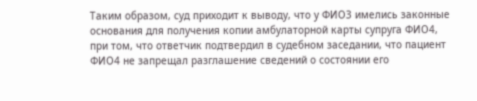Таким образом, суд приходит к выводу, что у ФИО3 имелись законные основания для получения копии амбулаторной карты супруга ФИО4, при том, что ответчик подтвердил в судебном заседании, что пациент ФИО4 не запрещал разглашение сведений о состоянии его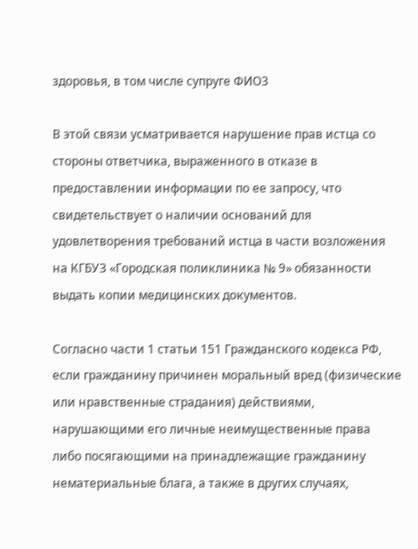здоровья, в том числе супруге ФИО3

В этой связи усматривается нарушение прав истца со стороны ответчика, выраженного в отказе в предоставлении информации по ее запросу, что свидетельствует о наличии оснований для удовлетворения требований истца в части возложения на КГБУЗ «Городская поликлиника № 9» обязанности выдать копии медицинских документов.

Согласно части 1 статьи 151 Гражданского кодекса РФ, если гражданину причинен моральный вред (физические или нравственные страдания) действиями, нарушающими его личные неимущественные права либо посягающими на принадлежащие гражданину нематериальные блага, а также в других случаях,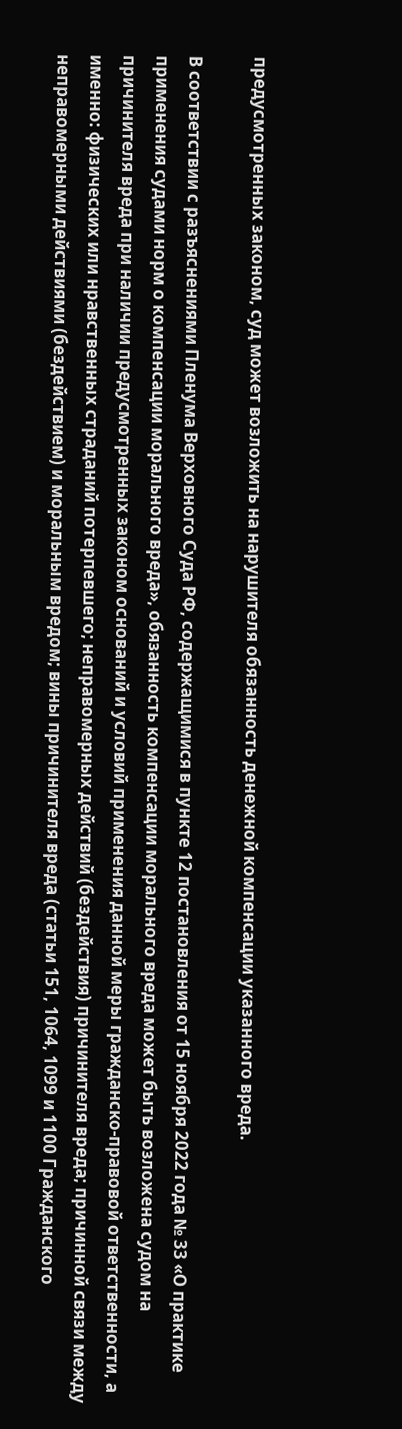предусмотренных законом, суд может возложить на нарушителя обязанность денежной компенсации указанного вреда.

В соответствии с разъяснениями Пленума Верховного Суда РФ, содержащимися в пункте 12 постановления от 15 ноября 2022 года № 33 «О практике применения судами норм о компенсации морального вреда», обязанность компенсации морального вреда может быть возложена судом на причинителя вреда при наличии предусмотренных законом оснований и условий применения данной меры гражданско-правовой ответственности, а именно: физических или нравственных страданий потерпевшего; неправомерных действий (бездействия) причинителя вреда; причинной связи между неправомерными действиями (бездействием) и моральным вредом; вины причинителя вреда (статьи 151, 1064, 1099 и 1100 Гражданского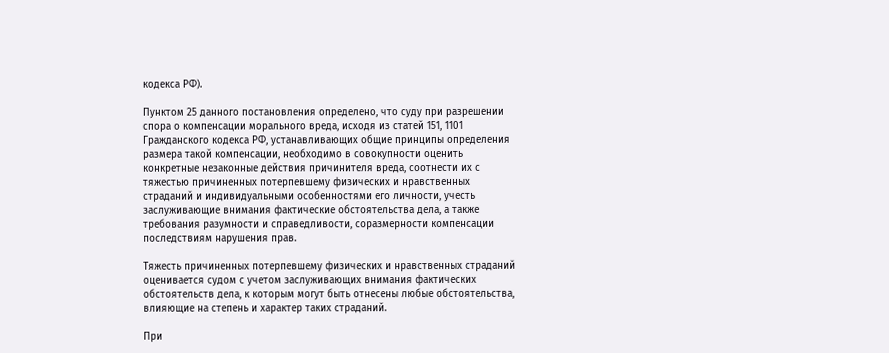кодекса РФ).

Пунктом 25 данного постановления определено, что суду при разрешении спора о компенсации морального вреда, исходя из статей 151, 1101 Гражданского кодекса РФ, устанавливающих общие принципы определения размера такой компенсации, необходимо в совокупности оценить конкретные незаконные действия причинителя вреда, соотнести их с тяжестью причиненных потерпевшему физических и нравственных страданий и индивидуальными особенностями его личности, учесть заслуживающие внимания фактические обстоятельства дела, а также требования разумности и справедливости, соразмерности компенсации последствиям нарушения прав.

Тяжесть причиненных потерпевшему физических и нравственных страданий оценивается судом с учетом заслуживающих внимания фактических обстоятельств дела, к которым могут быть отнесены любые обстоятельства, влияющие на степень и характер таких страданий.

При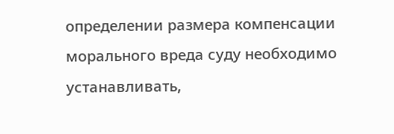определении размера компенсации морального вреда суду необходимо устанавливать,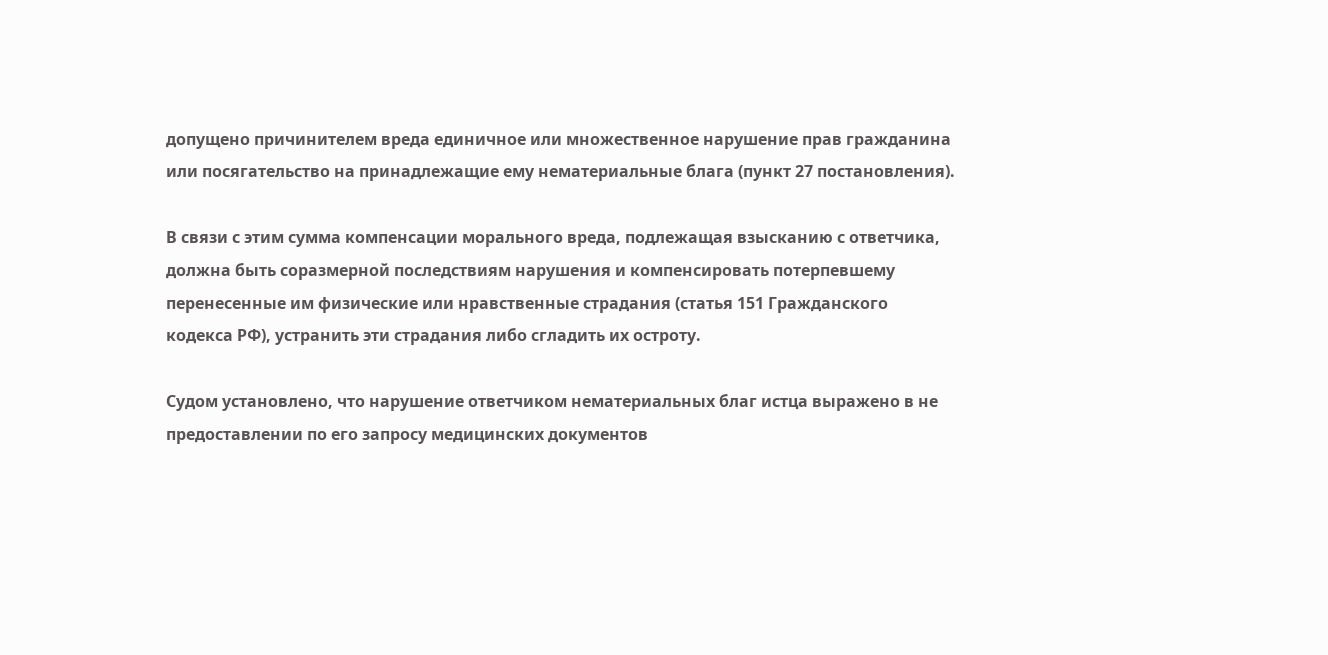допущено причинителем вреда единичное или множественное нарушение прав гражданина или посягательство на принадлежащие ему нематериальные блага (пункт 27 постановления).

В связи с этим сумма компенсации морального вреда, подлежащая взысканию с ответчика, должна быть соразмерной последствиям нарушения и компенсировать потерпевшему перенесенные им физические или нравственные страдания (статья 151 Гражданского кодекса РФ), устранить эти страдания либо сгладить их остроту.

Судом установлено, что нарушение ответчиком нематериальных благ истца выражено в не предоставлении по его запросу медицинских документов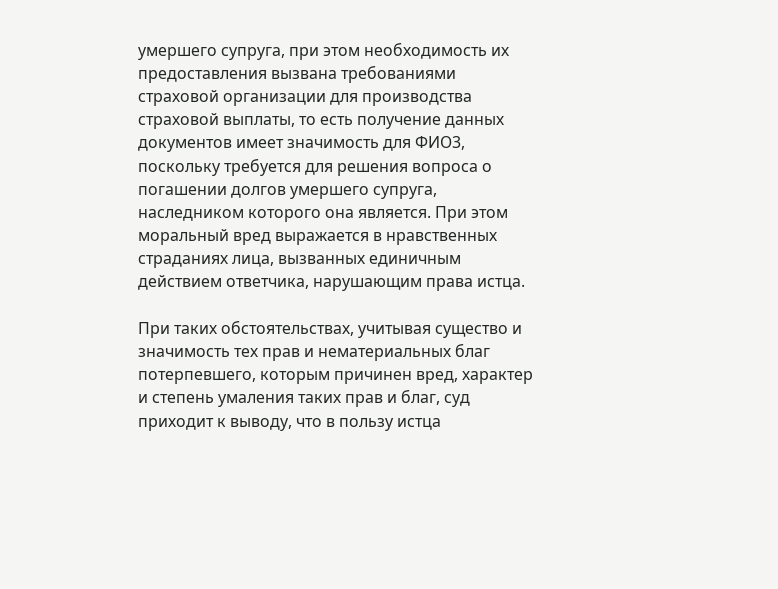умершего супруга, при этом необходимость их предоставления вызвана требованиями страховой организации для производства страховой выплаты, то есть получение данных документов имеет значимость для ФИО3, поскольку требуется для решения вопроса о погашении долгов умершего супруга, наследником которого она является. При этом моральный вред выражается в нравственных страданиях лица, вызванных единичным действием ответчика, нарушающим права истца.

При таких обстоятельствах, учитывая существо и значимость тех прав и нематериальных благ потерпевшего, которым причинен вред, характер и степень умаления таких прав и благ, суд приходит к выводу, что в пользу истца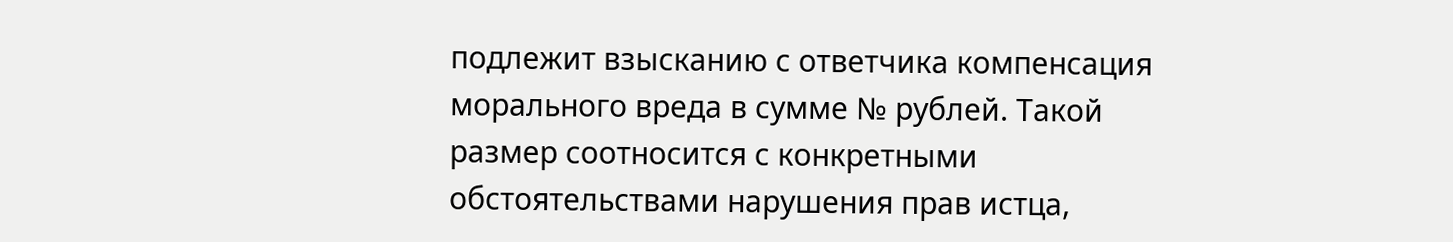подлежит взысканию с ответчика компенсация морального вреда в сумме № рублей. Такой размер соотносится с конкретными обстоятельствами нарушения прав истца,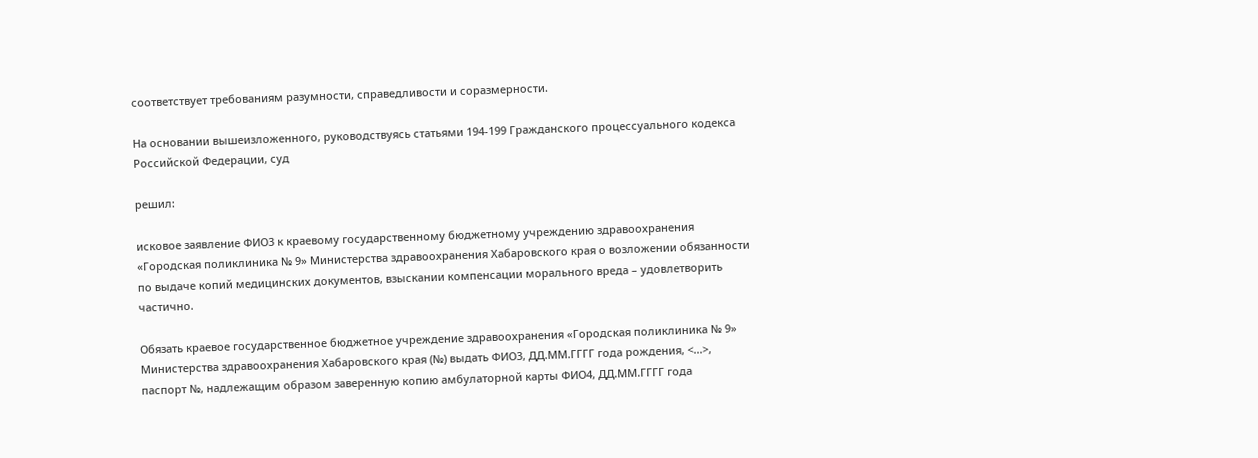соответствует требованиям разумности, справедливости и соразмерности.

На основании вышеизложенного, руководствуясь статьями 194-199 Гражданского процессуального кодекса Российской Федерации, суд

решил:

исковое заявление ФИО3 к краевому государственному бюджетному учреждению здравоохранения «Городская поликлиника № 9» Министерства здравоохранения Хабаровского края о возложении обязанности по выдаче копий медицинских документов, взыскании компенсации морального вреда – удовлетворить частично.

Обязать краевое государственное бюджетное учреждение здравоохранения «Городская поликлиника № 9» Министерства здравоохранения Хабаровского края (№) выдать ФИО3, ДД.ММ.ГГГГ года рождения, <...>, паспорт №, надлежащим образом заверенную копию амбулаторной карты ФИО4, ДД.ММ.ГГГГ года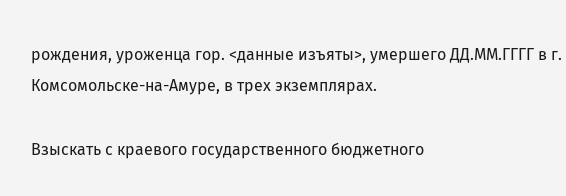рождения, уроженца гор. <данные изъяты>, умершего ДД.ММ.ГГГГ в г. Комсомольске-на-Амуре, в трех экземплярах.

Взыскать с краевого государственного бюджетного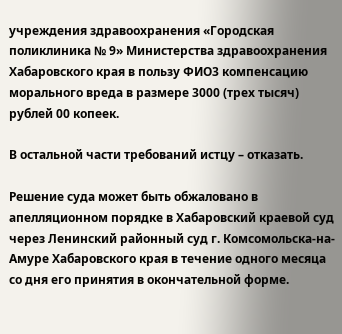учреждения здравоохранения «Городская поликлиника № 9» Министерства здравоохранения Хабаровского края в пользу ФИО3 компенсацию морального вреда в размере 3000 (трех тысяч) рублей 00 копеек.

В остальной части требований истцу – отказать.

Решение суда может быть обжаловано в апелляционном порядке в Хабаровский краевой суд через Ленинский районный суд г. Комсомольска-на-Амуре Хабаровского края в течение одного месяца со дня его принятия в окончательной форме.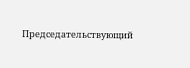Председательствующий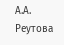А.А. Реутова